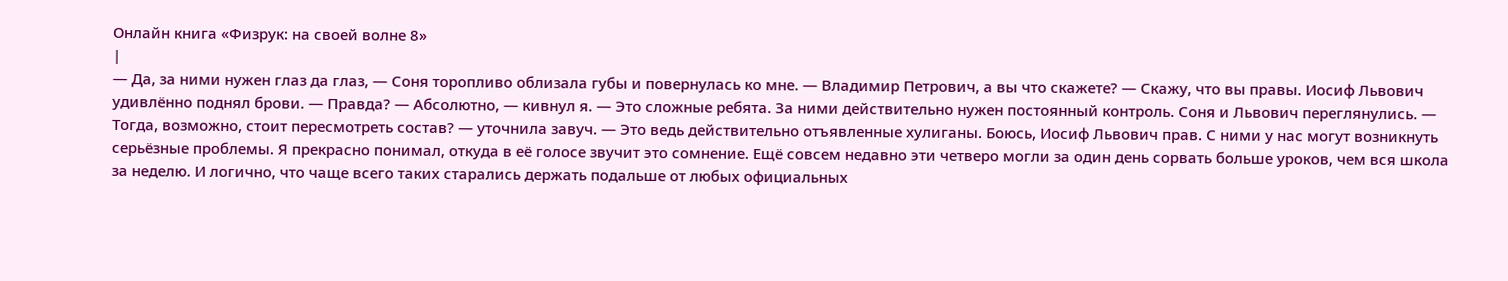Онлайн книга «Физрук: на своей волне 8»
|
— Да, за ними нужен глаз да глаз, — Соня торопливо облизала губы и повернулась ко мне. — Владимир Петрович, а вы что скажете? — Скажу, что вы правы. Иосиф Львович удивлённо поднял брови. — Правда? — Абсолютно, — кивнул я. — Это сложные ребята. За ними действительно нужен постоянный контроль. Соня и Львович переглянулись. — Тогда, возможно, стоит пересмотреть состав? — уточнила завуч. — Это ведь действительно отъявленные хулиганы. Боюсь, Иосиф Львович прав. С ними у нас могут возникнуть серьёзные проблемы. Я прекрасно понимал, откуда в её голосе звучит это сомнение. Ещё совсем недавно эти четверо могли за один день сорвать больше уроков, чем вся школа за неделю. И логично, что чаще всего таких старались держать подальше от любых официальных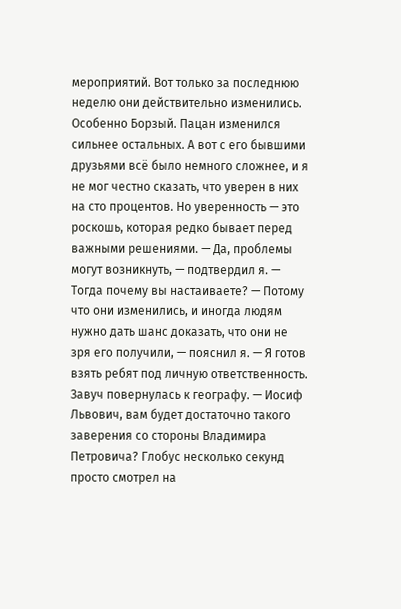мероприятий. Вот только за последнюю неделю они действительно изменились. Особенно Борзый. Пацан изменился сильнее остальных. А вот с его бывшими друзьями всё было немного сложнее, и я не мог честно сказать, что уверен в них на сто процентов. Но уверенность — это роскошь, которая редко бывает перед важными решениями. — Да, проблемы могут возникнуть, — подтвердил я. — Тогда почему вы настаиваете? — Потому что они изменились, и иногда людям нужно дать шанс доказать, что они не зря его получили, — пояснил я. — Я готов взять ребят под личную ответственность. Завуч повернулась к географу. — Иосиф Львович, вам будет достаточно такого заверения со стороны Владимира Петровича? Глобус несколько секунд просто смотрел на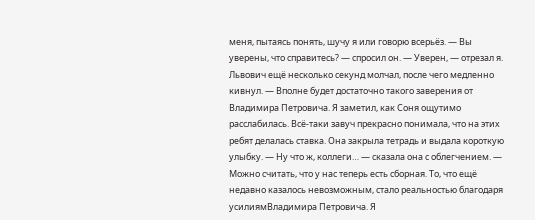меня, пытаясь понять, шучу я или говорю всерьёз. — Вы уверены, что справитесь? — спросил он. — Уверен, — отрезал я. Львович ещё несколько секунд молчал, после чего медленно кивнул. — Вполне будет достаточно такого заверения от Владимира Петровича. Я заметил, как Соня ощутимо расслабилась. Всё-таки завуч прекрасно понимала, что на этих ребят делалась ставка. Она закрыла тетрадь и выдала короткую улыбку. — Ну что ж, коллеги… — сказала она с облегчением. — Можно считать, что у нас теперь есть сборная. То, что ещё недавно казалось невозможным, стало реальностью благодаря усилиямВладимира Петровича. Я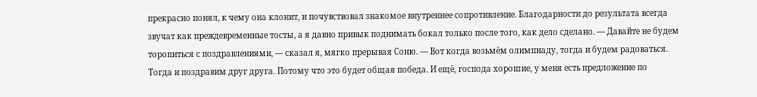прекрасно понял, к чему она клонит, и почувствовал знакомое внутреннее сопротивление. Благодарности до результата всегда звучат как преждевременные тосты, а я давно привык поднимать бокал только после того, как дело сделано. — Давайте не будем торопиться с поздравлениями, — сказал я, мягко прерывая Соню. — Вот когда возьмём олимпиаду, тогда и будем радоваться. Тогда и поздравим друг друга. Потому что это будет общая победа. И ещё, господа хорошие, у меня есть предложение по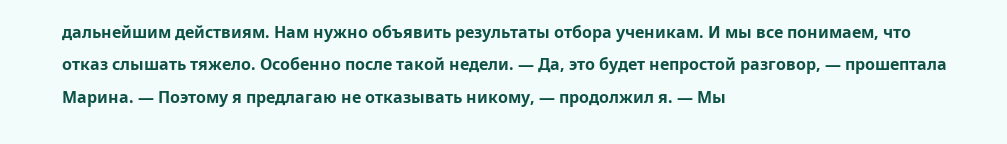дальнейшим действиям. Нам нужно объявить результаты отбора ученикам. И мы все понимаем, что отказ слышать тяжело. Особенно после такой недели. — Да, это будет непростой разговор, — прошептала Марина. — Поэтому я предлагаю не отказывать никому, — продолжил я. — Мы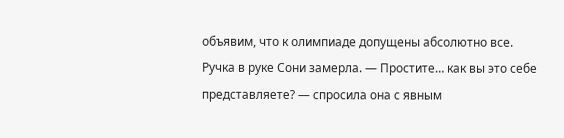объявим, что к олимпиаде допущены абсолютно все. Ручка в руке Сони замерла. — Простите… как вы это себе представляете? — спросила она с явным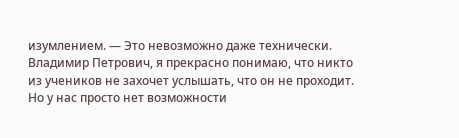изумлением. — Это невозможно даже технически. Владимир Петрович, я прекрасно понимаю, что никто из учеников не захочет услышать, что он не проходит. Но у нас просто нет возможности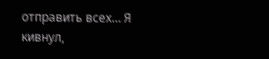отправить всех… Я кивнул,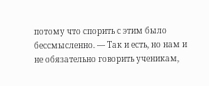потому что спорить с этим было бессмысленно. — Так и есть, но нам и не обязательно говорить ученикам,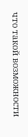что такой возможности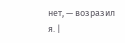нет, — возразил я. |